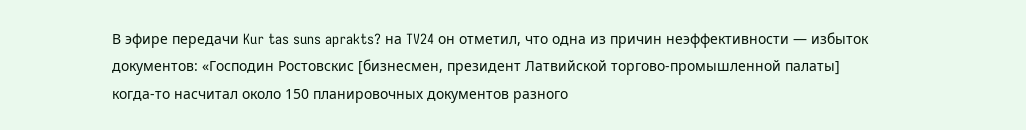В эфире передачи Kur tas suns aprakts? на TV24 он отметил, что одна из причин неэффективности — избыток документов: «Господин Ростовскис [бизнесмен, президент Латвийской торгово-промышленной палаты] когда-то насчитал около 150 планировочных документов разного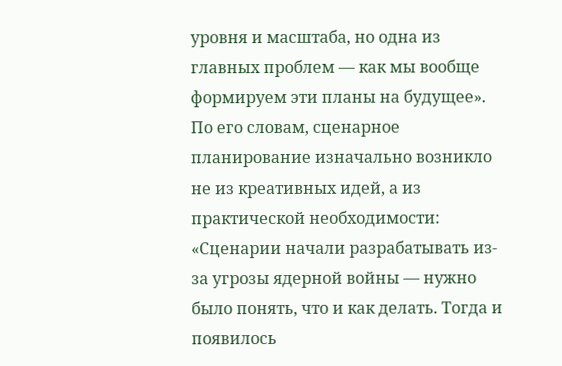уровня и масштаба, но одна из главных проблем — как мы вообще формируем эти планы на будущее».
По его словам, сценарное планирование изначально возникло не из креативных идей, а из практической необходимости: «Сценарии начали разрабатывать из-за угрозы ядерной войны — нужно было понять, что и как делать. Тогда и появилось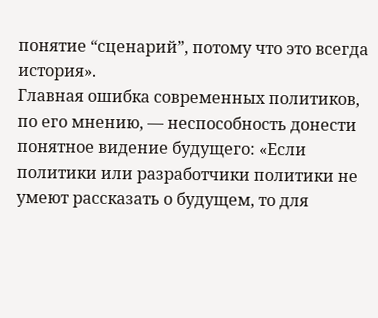понятие “сценарий”, потому что это всегда история».
Главная ошибка современных политиков, по его мнению, — неспособность донести понятное видение будущего: «Если политики или разработчики политики не умеют рассказать о будущем, то для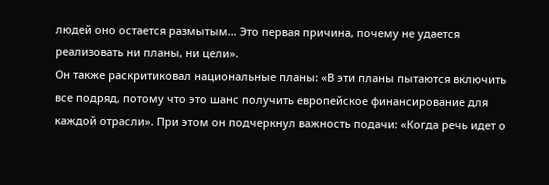людей оно остается размытым… Это первая причина, почему не удается реализовать ни планы, ни цели».
Он также раскритиковал национальные планы: «В эти планы пытаются включить все подряд, потому что это шанс получить европейское финансирование для каждой отрасли». При этом он подчеркнул важность подачи: «Когда речь идет о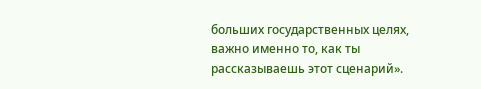больших государственных целях, важно именно то, как ты рассказываешь этот сценарий».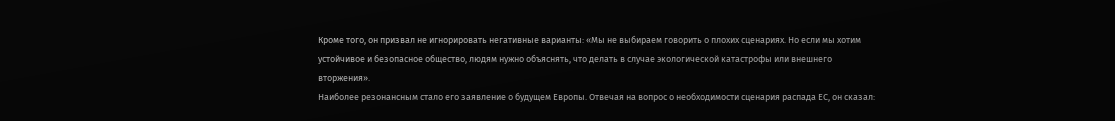Кроме того, он призвал не игнорировать негативные варианты: «Мы не выбираем говорить о плохих сценариях. Но если мы хотим устойчивое и безопасное общество, людям нужно объяснять, что делать в случае экологической катастрофы или внешнего вторжения».
Наиболее резонансным стало его заявление о будущем Европы. Отвечая на вопрос о необходимости сценария распада ЕС, он сказал: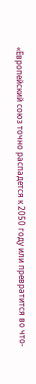«Европейский союз точно распадется к 2050 году или превратится во что-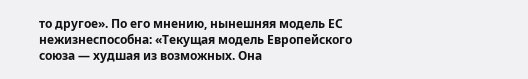то другое». По его мнению, нынешняя модель ЕС нежизнеспособна: «Текущая модель Европейского союза — худшая из возможных. Она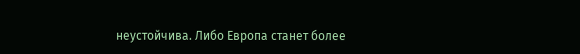неустойчива. Либо Европа станет более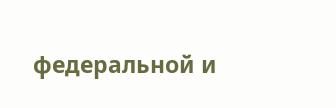федеральной и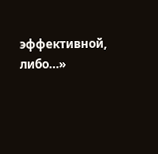эффективной, либо…»